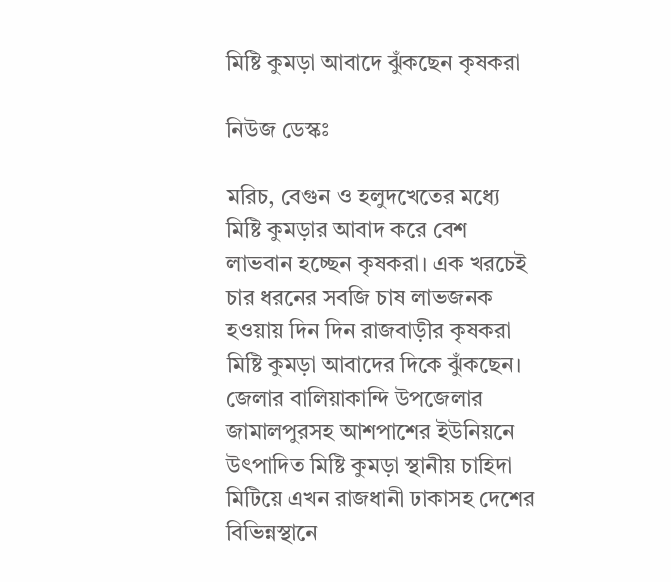মিষ্টি কুমড়া আবাদে ঝুঁকছেন কৃষকরা

নিউজ ডেস্কঃ

মরিচ, বেগুন ও হলুদখেতের মধ্যে মিষ্টি কুমড়ার আবাদ করে বেশ লাভবান হচ্ছেন কৃষকরা। এক খরচেই চার ধরনের সবজি চাষ লাভজনক হওয়ায় দিন দিন রাজবাড়ীর কৃষকরা মিষ্টি কুমড়া আবাদের দিকে ঝুঁকছেন। জেলার বালিয়াকান্দি উপজেলার জামালপুরসহ আশপাশের ইউনিয়নে উৎপাদিত মিষ্টি কুমড়া স্থানীয় চাহিদা মিটিয়ে এখন রাজধানী ঢাকাসহ দেশের বিভিন্নস্থানে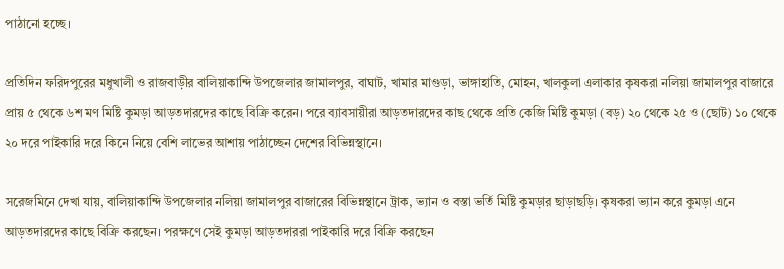পাঠানো হচ্ছে।

প্রতিদিন ফরিদপুরের মধুখালী ও রাজবাড়ীর বালিয়াকান্দি উপজেলার জামালপুর, বাঘাট, খামার মাগুড়া, ভাঙ্গাহাতি, মোহন, খালকুলা এলাকার কৃষকরা নলিয়া জামালপুর বাজারে প্রায় ৫ থেকে ৬শ মণ মিষ্টি কুমড়া আড়তদারদের কাছে বিক্রি করেন। পরে ব্যাবসায়ীরা আড়তদারদের কাছ থেকে প্রতি কেজি মিষ্টি কুমড়া (বড়) ২০ থেকে ২৫ ও (ছোট) ১০ থেকে ২০ দরে পাইকারি দরে কিনে নিয়ে বেশি লাভের আশায় পাঠাচ্ছেন দেশের বিভিন্নস্থানে।

সরেজমিনে দেখা যায়, বালিয়াকান্দি উপজেলার নলিয়া জামালপুর বাজারের বিভিন্নস্থানে ট্রাক, ভ্যান ও বস্তা ভর্তি মিষ্টি কুমড়ার ছাড়াছড়ি। কৃষকরা ভ্যান করে কুমড়া এনে আড়তদারদের কাছে বিক্রি করছেন। পরক্ষণে সেই কুমড়া আড়তদাররা পাইকারি দরে বিক্রি করছেন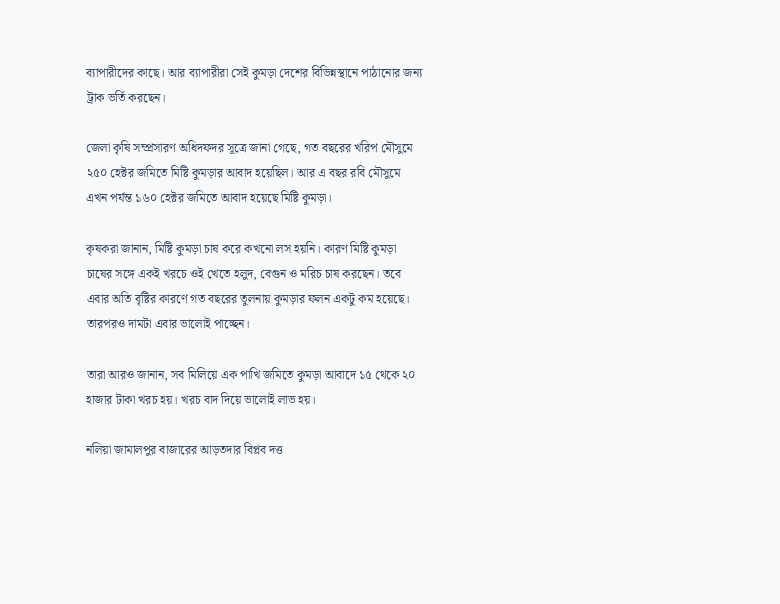ব্যাপারীদের কাছে। আর ব্যাপারীরা সেই কুমড়া দেশের বিভিন্নস্থানে পাঠানোর জন্য ট্রাক ভর্তি করছেন।

জেলা কৃষি সম্প্রসারণ অধিদফদর সূত্রে জানা গেছে, গত বছরের খরিপ মৌসুমে ২৫০ হেক্টর জমিতে মিষ্টি কুমড়ার আবাদ হয়েছিল। আর এ বছর রবি মৌসুমে এখন পর্যন্ত ১৬০ হেক্টর জমিতে আবাদ হয়েছে মিষ্টি কুমড়া।

কৃষকরা জানান, মিষ্টি কুমড়া চাষ করে কখনো লস হয়নি। কারণ মিষ্টি কুমড়া চাষের সঙ্গে একই খরচে ওই খেতে হলুদ, বেগুন ও মরিচ চাষ করছেন। তবে এবার অতি বৃষ্টির কারণে গত বছরের তুলনায় কুমড়ার ফলন একটু কম হয়েছে। তারপরও দামটা এবার ভালোই পাচ্ছেন।

তারা আরও জানান, সব মিলিয়ে এক পাখি জমিতে কুমড়া আবাদে ১৫ থেকে ২০ হাজার টাকা খরচ হয়। খরচ বাদ দিয়ে ভালোই লাভ হয়।

নলিয়া জামালপুর বাজারের আড়তদার বিপ্লব দত্ত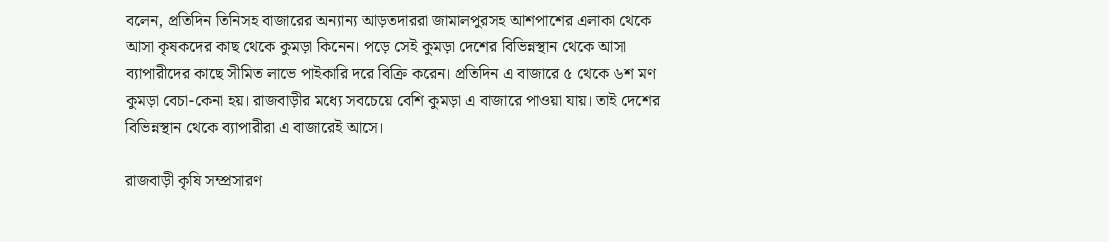বলেন, প্রতিদিন তিনিসহ বাজারের অন্যান্য আড়তদাররা জামালপুরসহ আশপাশের এলাকা থেকে আসা কৃষকদের কাছ থেকে কুমড়া কিনেন। পড়ে সেই কুমড়া দেশের বিভিন্নস্থান থেকে আসা ব্যাপারীদের কাছে সীমিত লাভে পাইকারি দরে বিক্রি করেন। প্রতিদিন এ বাজারে ৫ থেকে ৬শ মণ কুমড়া বেচা-কেনা হয়। রাজবাড়ীর মধ্যে সবচেয়ে বেশি কুমড়া এ বাজারে পাওয়া যায়। তাই দেশের বিভিন্নস্থান থেকে ব্যাপারীরা এ বাজারেই আসে।

রাজবাড়ী কৃষি সম্প্রসারণ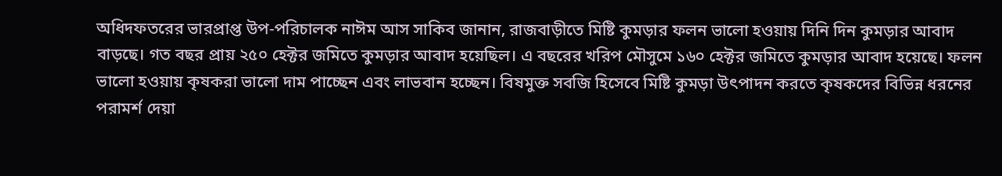অধিদফতরের ভারপ্রাপ্ত উপ-পরিচালক নাঈম আস সাকিব জানান, রাজবাড়ীতে মিষ্টি কুমড়ার ফলন ভালো হওয়ায় দিনি দিন কুমড়ার আবাদ বাড়ছে। গত বছর প্রায় ২৫০ হেক্টর জমিতে কুমড়ার আবাদ হয়েছিল। এ বছরের খরিপ মৌসুমে ১৬০ হেক্টর জমিতে কুমড়ার আবাদ হয়েছে। ফলন ভালো হওয়ায় কৃষকরা ভালো দাম পাচ্ছেন এবং লাভবান হচ্ছেন। বিষমুক্ত সবজি হিসেবে মিষ্টি কুমড়া উৎপাদন করতে কৃষকদের বিভিন্ন ধরনের পরামর্শ দেয়া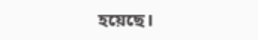হয়েছে।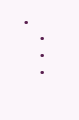•
  •
  •
  •